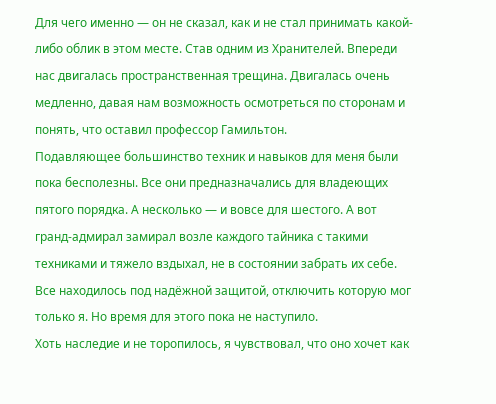Для чего именно — он не сказал, как и не стал принимать какой-либо облик в этом месте. Став одним из Хранителей. Впереди нас двигалась пространственная трещина. Двигалась очень медленно, давая нам возможность осмотреться по сторонам и понять, что оставил профессор Гамильтон.
Подавляющее большинство техник и навыков для меня были пока бесполезны. Все они предназначались для владеющих пятого порядка. А несколько — и вовсе для шестого. А вот гранд-адмирал замирал возле каждого тайника с такими техниками и тяжело вздыхал, не в состоянии забрать их себе. Все находилось под надёжной защитой, отключить которую мог только я. Но время для этого пока не наступило.
Хоть наследие и не торопилось, я чувствовал, что оно хочет как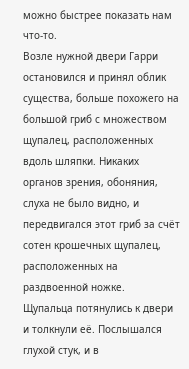можно быстрее показать нам что-то.
Возле нужной двери Гарри остановился и принял облик существа, больше похожего на большой гриб с множеством щупалец, расположенных вдоль шляпки. Никаких органов зрения, обоняния, слуха не было видно, и передвигался этот гриб за счёт сотен крошечных щупалец, расположенных на раздвоенной ножке.
Щупальца потянулись к двери и толкнули её. Послышался глухой стук, и в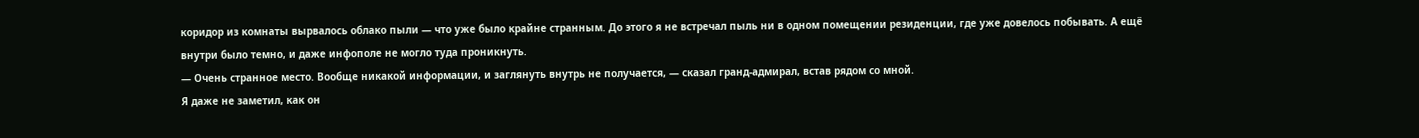коридор из комнаты вырвалось облако пыли — что уже было крайне странным. До этого я не встречал пыль ни в одном помещении резиденции, где уже довелось побывать. А ещё внутри было темно, и даже инфополе не могло туда проникнуть.
— Очень странное место. Вообще никакой информации, и заглянуть внутрь не получается, — сказал гранд-адмирал, встав рядом со мной.
Я даже не заметил, как он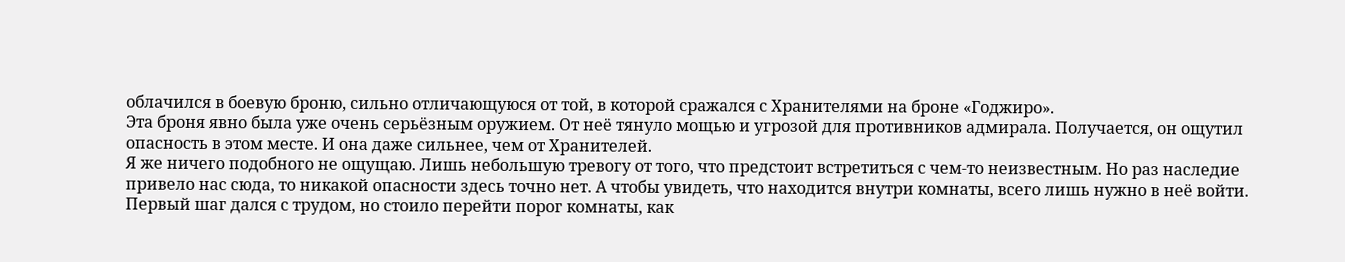облачился в боевую броню, сильно отличающуюся от той, в которой сражался с Хранителями на броне «Годжиро».
Эта броня явно была уже очень серьёзным оружием. От неё тянуло мощью и угрозой для противников адмирала. Получается, он ощутил опасность в этом месте. И она даже сильнее, чем от Хранителей.
Я же ничего подобного не ощущаю. Лишь небольшую тревогу от того, что предстоит встретиться с чем-то неизвестным. Но раз наследие привело нас сюда, то никакой опасности здесь точно нет. А чтобы увидеть, что находится внутри комнаты, всего лишь нужно в неё войти.
Первый шаг дался с трудом, но стоило перейти порог комнаты, как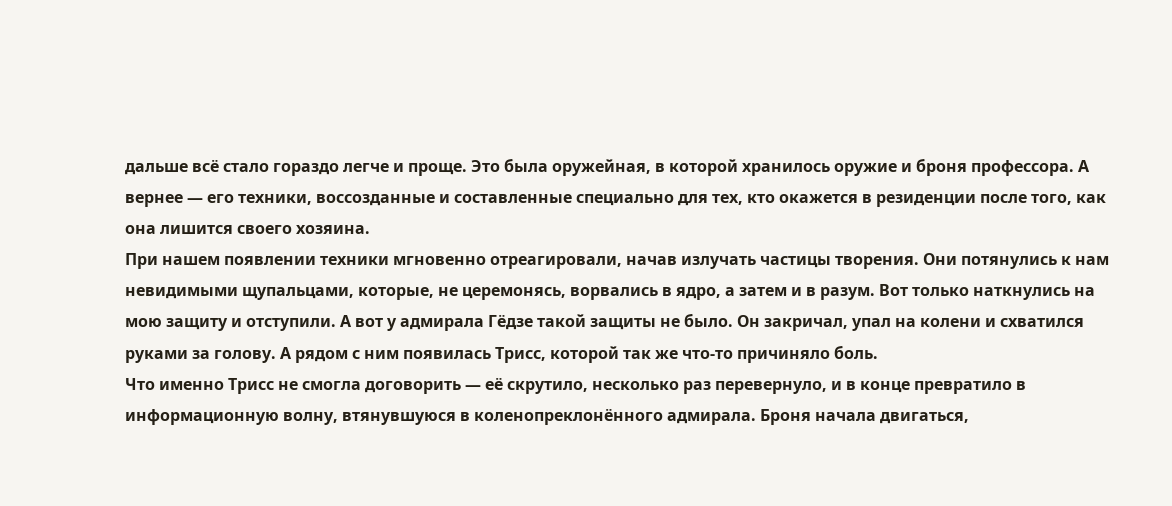дальше всё стало гораздо легче и проще. Это была оружейная, в которой хранилось оружие и броня профессора. А вернее — его техники, воссозданные и составленные специально для тех, кто окажется в резиденции после того, как она лишится своего хозяина.
При нашем появлении техники мгновенно отреагировали, начав излучать частицы творения. Они потянулись к нам невидимыми щупальцами, которые, не церемонясь, ворвались в ядро, а затем и в разум. Вот только наткнулись на мою защиту и отступили. А вот у адмирала Гёдзе такой защиты не было. Он закричал, упал на колени и схватился руками за голову. А рядом с ним появилась Трисс, которой так же что-то причиняло боль.
Что именно Трисс не смогла договорить — её скрутило, несколько раз перевернуло, и в конце превратило в информационную волну, втянувшуюся в коленопреклонённого адмирала. Броня начала двигаться,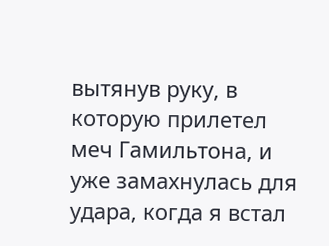вытянув руку, в которую прилетел меч Гамильтона, и уже замахнулась для удара, когда я встал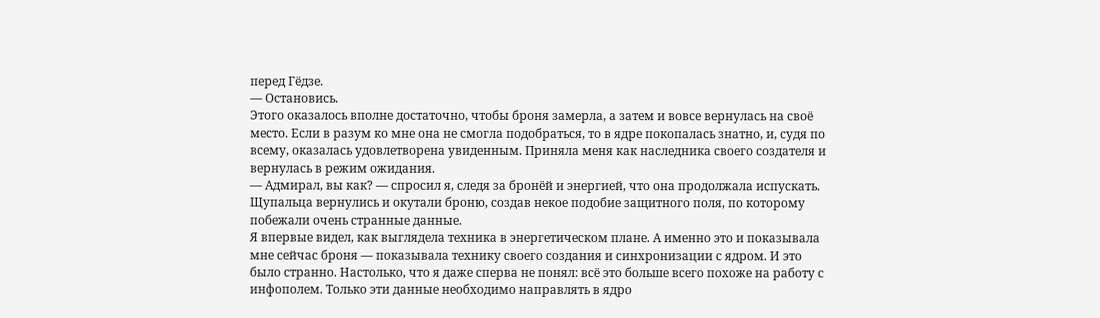перед Гёдзе.
— Остановись.
Этого оказалось вполне достаточно, чтобы броня замерла, а затем и вовсе вернулась на своё место. Если в разум ко мне она не смогла подобраться, то в ядре покопалась знатно, и, судя по всему, оказалась удовлетворена увиденным. Приняла меня как наследника своего создателя и вернулась в режим ожидания.
— Адмирал, вы как? — спросил я, следя за бронёй и энергией, что она продолжала испускать.
Щупальца вернулись и окутали броню, создав некое подобие защитного поля, по которому побежали очень странные данные.
Я впервые видел, как выглядела техника в энергетическом плане. А именно это и показывала мне сейчас броня — показывала технику своего создания и синхронизации с ядром. И это было странно. Настолько, что я даже сперва не понял: всё это больше всего похоже на работу с инфополем. Только эти данные необходимо направлять в ядро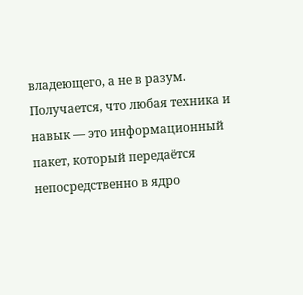владеющего, а не в разум.
Получается, что любая техника и навык — это информационный пакет, который передаётся непосредственно в ядро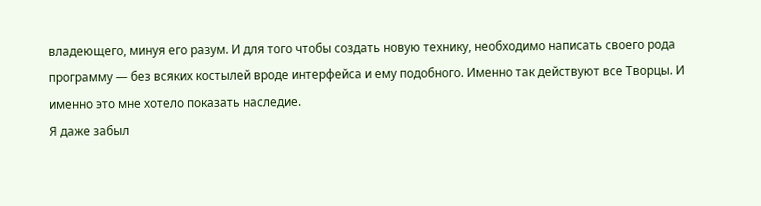владеющего, минуя его разум. И для того чтобы создать новую технику, необходимо написать своего рода программу — без всяких костылей вроде интерфейса и ему подобного. Именно так действуют все Творцы. И именно это мне хотело показать наследие.
Я даже забыл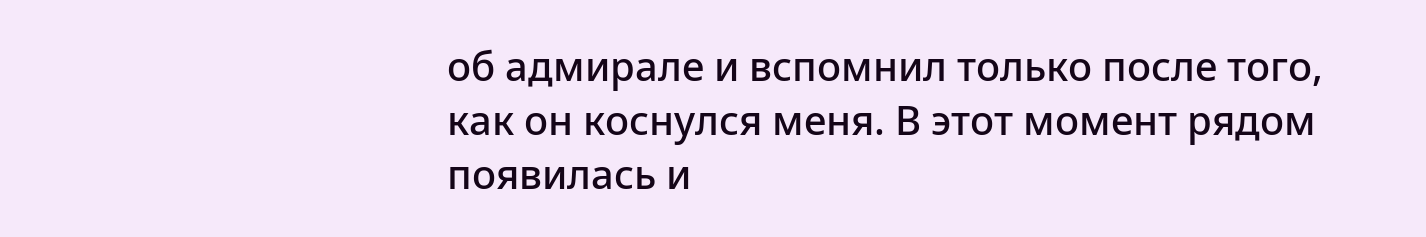об адмирале и вспомнил только после того, как он коснулся меня. В этот момент рядом появилась и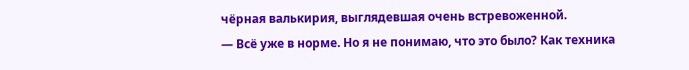чёрная валькирия, выглядевшая очень встревоженной.
— Всё уже в норме. Но я не понимаю, что это было? Как техника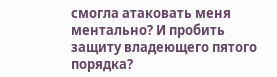смогла атаковать меня ментально? И пробить защиту владеющего пятого порядка?